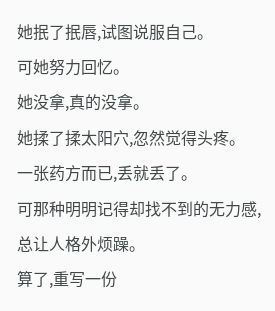她抿了抿唇,试图说服自己。
可她努力回忆。
她没拿,真的没拿。
她揉了揉太阳穴,忽然觉得头疼。
一张药方而已,丢就丢了。
可那种明明记得却找不到的无力感,总让人格外烦躁。
算了,重写一份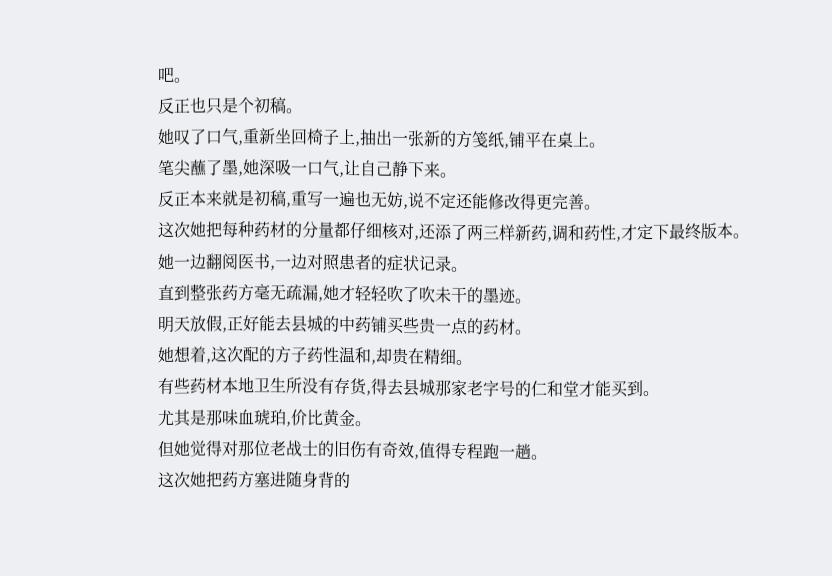吧。
反正也只是个初稿。
她叹了口气,重新坐回椅子上,抽出一张新的方笺纸,铺平在桌上。
笔尖蘸了墨,她深吸一口气,让自己静下来。
反正本来就是初稿,重写一遍也无妨,说不定还能修改得更完善。
这次她把每种药材的分量都仔细核对,还添了两三样新药,调和药性,才定下最终版本。
她一边翻阅医书,一边对照患者的症状记录。
直到整张药方毫无疏漏,她才轻轻吹了吹未干的墨迹。
明天放假,正好能去县城的中药铺买些贵一点的药材。
她想着,这次配的方子药性温和,却贵在精细。
有些药材本地卫生所没有存货,得去县城那家老字号的仁和堂才能买到。
尤其是那味血琥珀,价比黄金。
但她觉得对那位老战士的旧伤有奇效,值得专程跑一趟。
这次她把药方塞进随身背的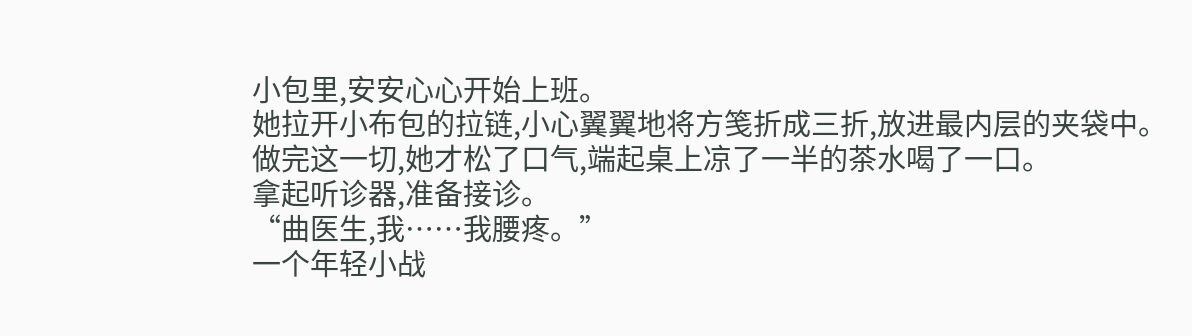小包里,安安心心开始上班。
她拉开小布包的拉链,小心翼翼地将方笺折成三折,放进最内层的夹袋中。
做完这一切,她才松了口气,端起桌上凉了一半的茶水喝了一口。
拿起听诊器,准备接诊。
“曲医生,我……我腰疼。”
一个年轻小战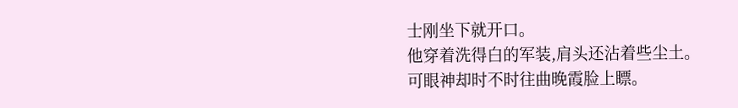士刚坐下就开口。
他穿着洗得白的军装,肩头还沾着些尘土。
可眼神却时不时往曲晚霞脸上瞟。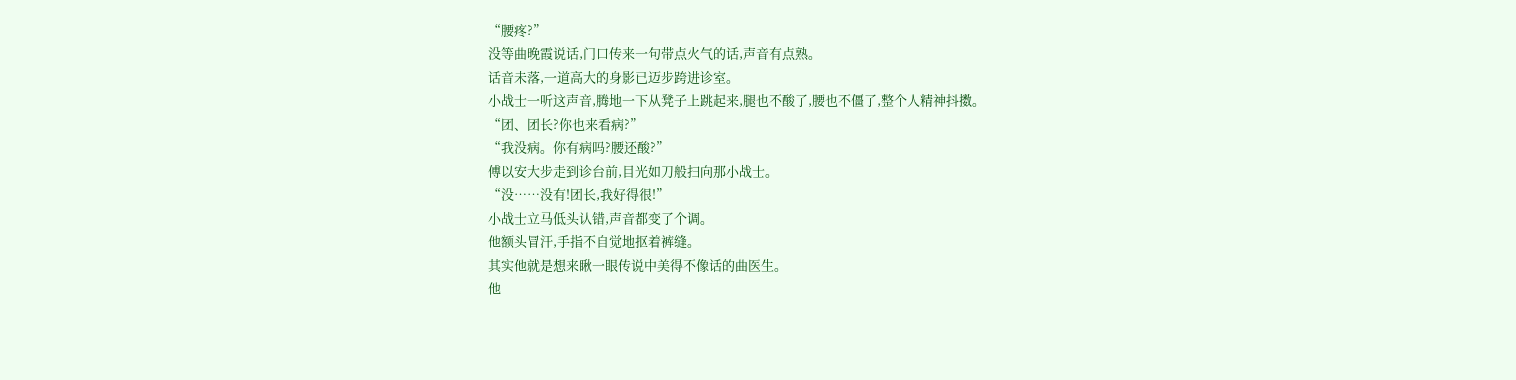“腰疼?”
没等曲晚霞说话,门口传来一句带点火气的话,声音有点熟。
话音未落,一道高大的身影已迈步跨进诊室。
小战士一听这声音,腾地一下从凳子上跳起来,腿也不酸了,腰也不僵了,整个人精神抖擞。
“团、团长?你也来看病?”
“我没病。你有病吗?腰还酸?”
傅以安大步走到诊台前,目光如刀般扫向那小战士。
“没……没有!团长,我好得很!”
小战士立马低头认错,声音都变了个调。
他额头冒汗,手指不自觉地抠着裤缝。
其实他就是想来瞅一眼传说中美得不像话的曲医生。
他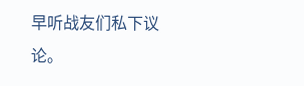早听战友们私下议论。